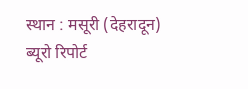स्थान : मसूरी (देहरादून)
ब्यूरो रिपोर्ट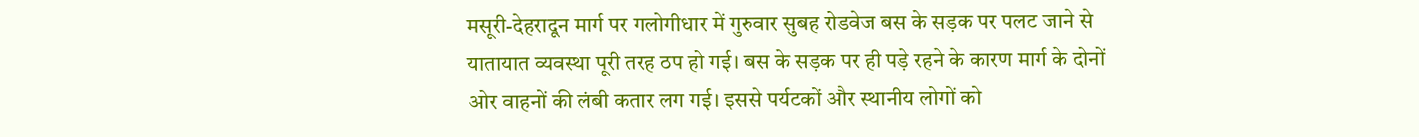मसूरी-देहरादून मार्ग पर गलोगीधार में गुरुवार सुबह रोडवेज बस के सड़क पर पलट जाने से यातायात व्यवस्था पूरी तरह ठप हो गई। बस के सड़क पर ही पड़े रहने के कारण मार्ग के दोनों ओर वाहनों की लंबी कतार लग गई। इससे पर्यटकों और स्थानीय लोगों को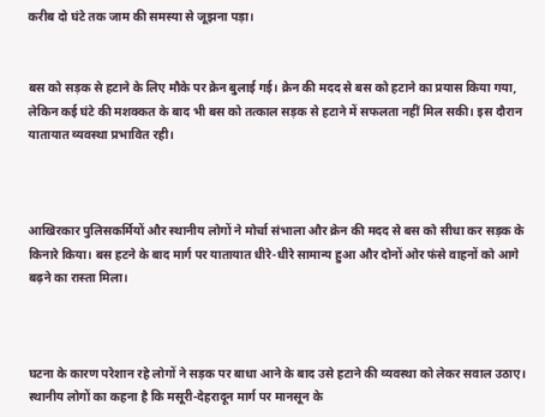करीब दो घंटे तक जाम की समस्या से जूझना पड़ा।


बस को सड़क से हटाने के लिए मौके पर क्रेन बुलाई गई। क्रेन की मदद से बस को हटाने का प्रयास किया गया, लेकिन कई घंटे की मशक्कत के बाद भी बस को तत्काल सड़क से हटाने में सफलता नहीं मिल सकी। इस दौरान यातायात व्यवस्था प्रभावित रही।



आखिरकार पुलिसकर्मियों और स्थानीय लोगों ने मोर्चा संभाला और क्रेन की मदद से बस को सीधा कर सड़क के किनारे किया। बस हटने के बाद मार्ग पर यातायात धीरे-धीरे सामान्य हुआ और दोनों ओर फंसे वाहनों को आगे बढ़ने का रास्ता मिला।



घटना के कारण परेशान रहे लोगों ने सड़क पर बाधा आने के बाद उसे हटाने की व्यवस्था को लेकर सवाल उठाए। स्थानीय लोगों का कहना है कि मसूरी-देहरादून मार्ग पर मानसून के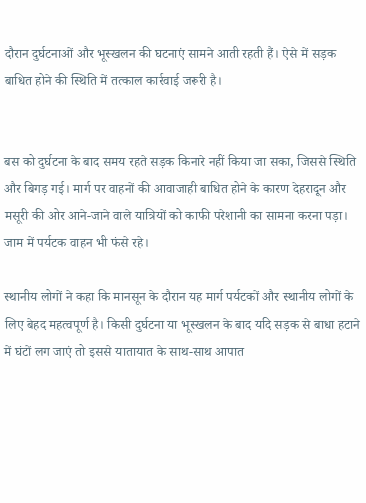दौरान दुर्घटनाओं और भूस्खलन की घटनाएं सामने आती रहती हैं। ऐसे में सड़क बाधित होने की स्थिति में तत्काल कार्रवाई जरूरी है।


बस को दुर्घटना के बाद समय रहते सड़क किनारे नहीं किया जा सका, जिससे स्थिति और बिगड़ गई। मार्ग पर वाहनों की आवाजाही बाधित होने के कारण देहरादून और मसूरी की ओर आने-जाने वाले यात्रियों को काफी परेशानी का सामना करना पड़ा। जाम में पर्यटक वाहन भी फंसे रहे।

स्थानीय लोगों ने कहा कि मानसून के दौरान यह मार्ग पर्यटकों और स्थानीय लोगों के लिए बेहद महत्वपूर्ण है। किसी दुर्घटना या भूस्खलन के बाद यदि सड़क से बाधा हटाने में घंटों लग जाएं तो इससे यातायात के साथ-साथ आपात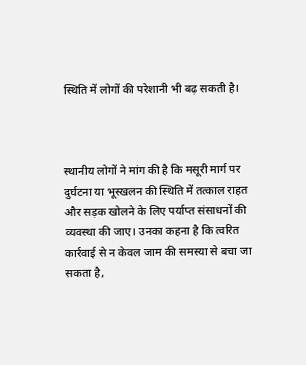स्थिति में लोगों की परेशानी भी बढ़ सकती है।



स्थानीय लोगों ने मांग की है कि मसूरी मार्ग पर दुर्घटना या भूस्खलन की स्थिति में तत्काल राहत और सड़क खोलने के लिए पर्याप्त संसाधनों की व्यवस्था की जाए। उनका कहना है कि त्वरित कार्रवाई से न केवल जाम की समस्या से बचा जा सकता है,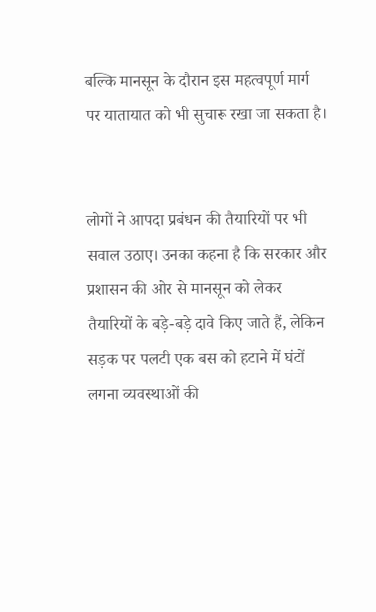बल्कि मानसून के दौरान इस महत्वपूर्ण मार्ग पर यातायात को भी सुचारू रखा जा सकता है।


लोगों ने आपदा प्रबंधन की तैयारियों पर भी सवाल उठाए। उनका कहना है कि सरकार और प्रशासन की ओर से मानसून को लेकर तैयारियों के बड़े-बड़े दावे किए जाते हैं, लेकिन सड़क पर पलटी एक बस को हटाने में घंटों लगना व्यवस्थाओं की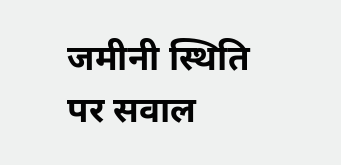जमीनी स्थिति पर सवाल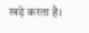खड़े करता है।